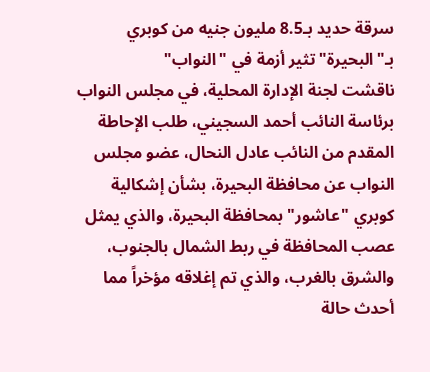سرقة حديد بـ8.5 مليون جنيه من كوبري بـ"البحيرة" تثير أزمة في "النواب"
ناقشت لجنة الإدارة المحلية، في مجلس النواب برئاسة النائب أحمد السجيني، طلب الإحاطة المقدم من النائب عادل النحال، عضو مجلس النواب عن محافظة البحيرة، بشأن إشكالية كوبري "عاشور" بمحافظة البحيرة، والذي يمثل عصب المحافظة في ربط الشمال بالجنوب، والشرق بالغرب، والذي تم إغلاقه مؤخراً مما أحدث حالة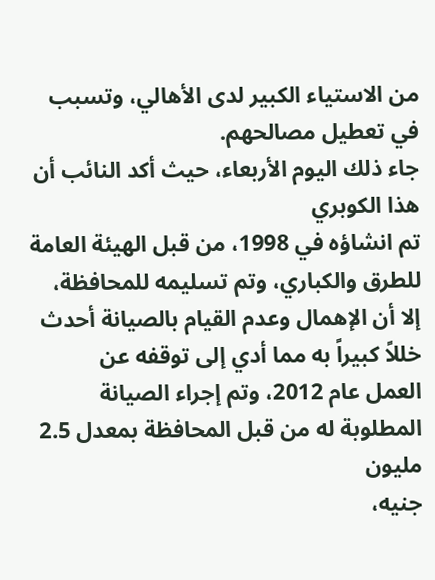من الاستياء الكبير لدى الأهالي، وتسبب في تعطيل مصالحهم.
جاء ذلك اليوم الأربعاء، حيث أكد النائب أن هذا الكوبري
تم انشاؤه في 1998، من قبل الهيئة العامة للطرق والكباري، وتم تسليمه للمحافظة،
إلا أن الإهمال وعدم القيام بالصيانة أحدث خللاً كبيراً به مما أدي إلى توقفه عن
العمل عام 2012، وتم إجراء الصيانة المطلوبة له من قبل المحافظة بمعدل 2.5 مليون
جنيه،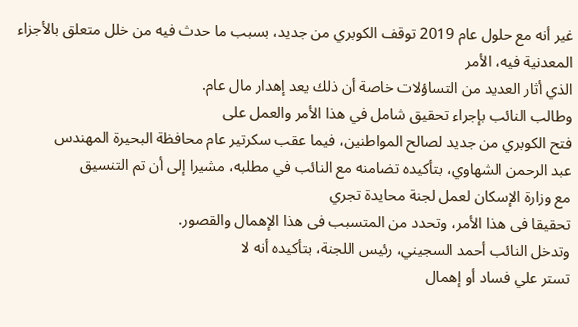غير أنه مع حلول عام 2019 توقف الكوبري من جديد، بسبب ما حدث فيه من خلل متعلق بالأجزاء المعدنية فيه، الأمر
الذي أثار العديد من التساؤلات خاصة أن ذلك يعد إهدار مال عام.
وطالب النائب بإجراء تحقيق شامل في هذا الأمر والعمل على
فتح الكوبري من جديد لصالح المواطنين، فيما عقب سكرتير عام محافظة البحيرة المهندس
عبد الرحمن الشهاوي، بتأكيده تضامنه مع النائب في مطلبه، مشيرا إلى أن تم التنسيق
مع وزارة الإسكان لعمل لجنة محايدة تجري
تحقيقا فى هذا الأمر، وتحدد من المتسبب فى هذا الإهمال والقصور.
وتدخل النائب أحمد السجيني، رئيس اللجنة، بتأكيده أنه لا
تستر علي فساد أو إهمال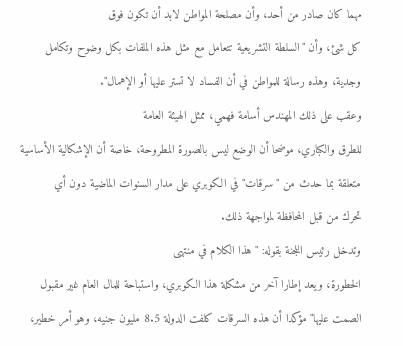مهما كان صادر من أحد، وأن مصلحة المواطن لابد أن تكون فوق
كل شئ، وأن "السلطة التشريعية تتعامل مع مثل هذه الملفات بكل وضوح وتكامل
وجدية، وهذه رسالة للمواطن في أن الفساد لا تستر عليها أو الإهمال".
وعقب على ذلك المهندس أسامة فهمي، ممثل الهيئة العامة
للطرق والكباري، موضحا أن الوضع ليس بالصورة المطروحة، خاصة أن الإشكالية الأساسية
متعلقة بما حدث من "سرقات" في الكوبري على مدار السنوات الماضية دون أي
تحرك من قبل المحافظة لمواجهة ذلك.
وتدخل رئيس اللجنة بقوله: "هذا الكلام في منتهى
الخطورة، ويعد إطارا آخر من مشكلة هذا الكوبري، واستباحة للمال العام غير مقبول
الصمت عليها" مؤكدا أن هذه السرقات كلفت الدولة 8.5 مليون جنيه، وهو أمر خطير،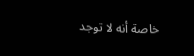خاصة أنه لا توجد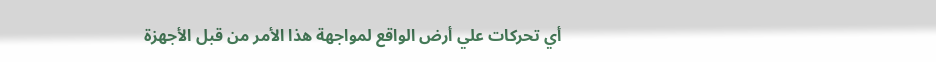أي تحركات علي أرض الواقع لمواجهة هذا الأمر من قبل الأجهزة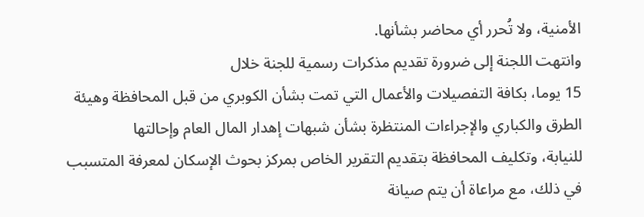الأمنية، ولا تُحرر أي محاضر بشأنها.
وانتهت اللجنة إلى ضرورة تقديم مذكرات رسمية للجنة خلال
15 يوما، بكافة التفصيلات والأعمال التي تمت بشأن الكوبري من قبل المحافظة وهيئة
الطرق والكباري والإجراءات المنتظرة بشأن شبهات إهدار المال العام وإحالتها
للنيابة، وتكليف المحافظة بتقديم التقرير الخاص بمركز بحوث الإسكان لمعرفة المتسبب
في ذلك، مع مراعاة أن يتم صيانة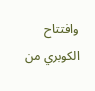وافتتاح الكوبري من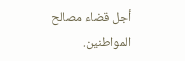أجل قضاء مصالح المواطنين.